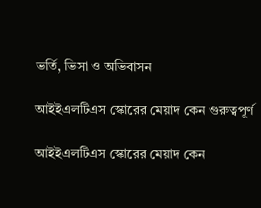ভর্তি, ভিসা ও অভিবাসন

আইইএলটিএস স্কোরের মেয়াদ কেন গুরুত্বপূর্ণ

আইইএলটিএস স্কোরের মেয়াদ কেন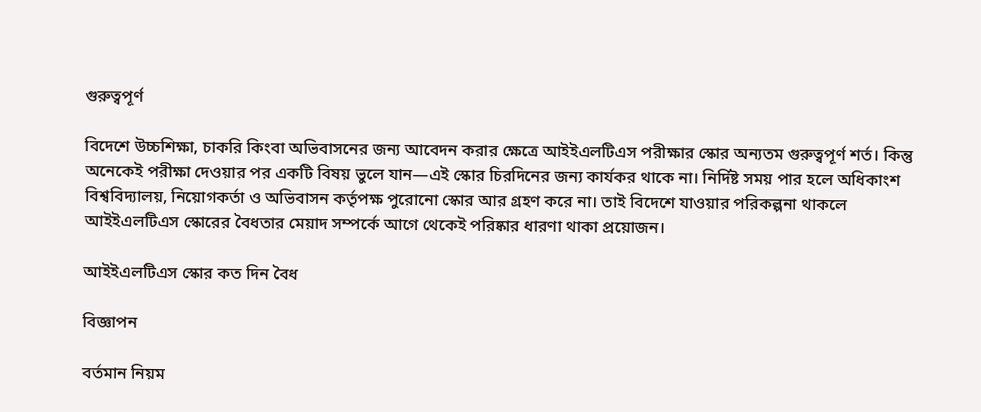গুরুত্বপূর্ণ

বিদেশে উচ্চশিক্ষা, চাকরি কিংবা অভিবাসনের জন্য আবেদন করার ক্ষেত্রে আইইএলটিএস পরীক্ষার স্কোর অন্যতম গুরুত্বপূর্ণ শর্ত। কিন্তু অনেকেই পরীক্ষা দেওয়ার পর একটি বিষয় ভুলে যান—এই স্কোর চিরদিনের জন্য কার্যকর থাকে না। নির্দিষ্ট সময় পার হলে অধিকাংশ বিশ্ববিদ্যালয়, নিয়োগকর্তা ও অভিবাসন কর্তৃপক্ষ পুরোনো স্কোর আর গ্রহণ করে না। তাই বিদেশে যাওয়ার পরিকল্পনা থাকলে আইইএলটিএস স্কোরের বৈধতার মেয়াদ সম্পর্কে আগে থেকেই পরিষ্কার ধারণা থাকা প্রয়োজন।

আইইএলটিএস স্কোর কত দিন বৈধ

বিজ্ঞাপন

বর্তমান নিয়ম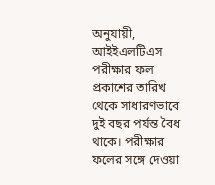অনুযায়ী, আইইএলটিএস পরীক্ষার ফল প্রকাশের তারিখ থেকে সাধারণভাবে দুই বছর পর্যন্ত বৈধ থাকে। পরীক্ষার ফলের সঙ্গে দেওয়া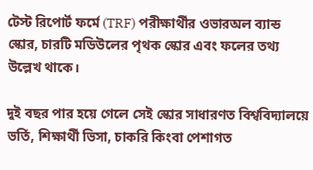টেস্ট রিপোর্ট ফর্মে (TRF) পরীক্ষার্থীর ওভারঅল ব্যান্ড স্কোর, চারটি মডিউলের পৃথক স্কোর এবং ফলের তথ্য উল্লেখ থাকে।

দুই বছর পার হয়ে গেলে সেই স্কোর সাধারণত বিশ্ববিদ্যালয়ে ভর্তি, শিক্ষার্থী ভিসা, চাকরি কিংবা পেশাগত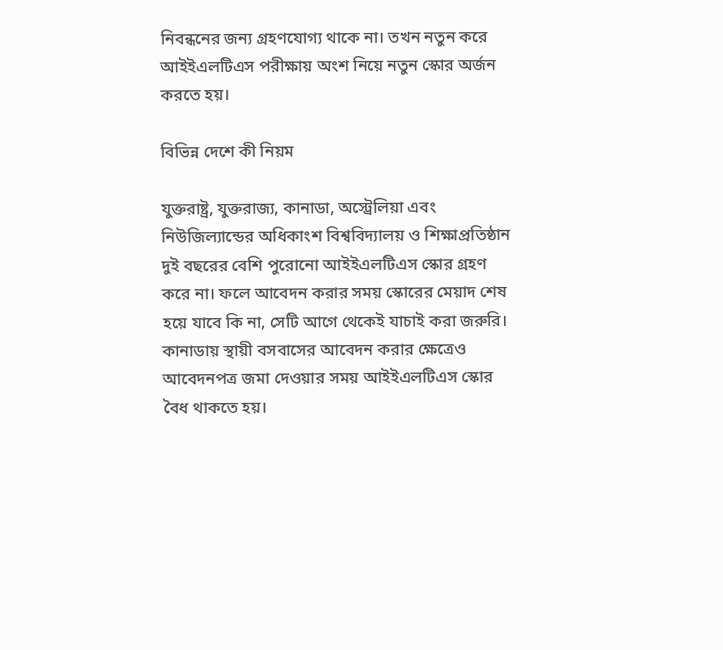নিবন্ধনের জন্য গ্রহণযোগ্য থাকে না। তখন নতুন করে আইইএলটিএস পরীক্ষায় অংশ নিয়ে নতুন স্কোর অর্জন করতে হয়।

বিভিন্ন দেশে কী নিয়ম

যুক্তরাষ্ট্র, যুক্তরাজ্য, কানাডা, অস্ট্রেলিয়া এবং নিউজিল্যান্ডের অধিকাংশ বিশ্ববিদ্যালয় ও শিক্ষাপ্রতিষ্ঠান দুই বছরের বেশি পুরোনো আইইএলটিএস স্কোর গ্রহণ করে না। ফলে আবেদন করার সময় স্কোরের মেয়াদ শেষ হয়ে যাবে কি না, সেটি আগে থেকেই যাচাই করা জরুরি। কানাডায় স্থায়ী বসবাসের আবেদন করার ক্ষেত্রেও আবেদনপত্র জমা দেওয়ার সময় আইইএলটিএস স্কোর বৈধ থাকতে হয়।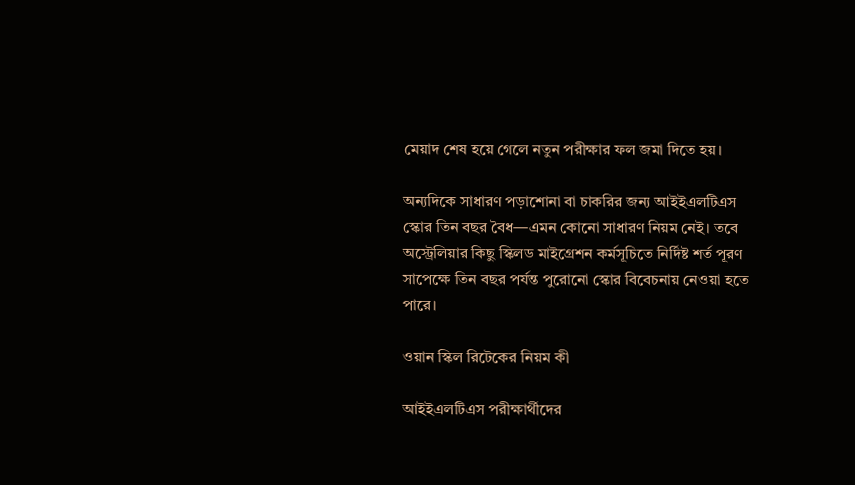মেয়াদ শেষ হয়ে গেলে নতুন পরীক্ষার ফল জমা দিতে হয়।

অন্যদিকে সাধারণ পড়াশোনা বা চাকরির জন্য আইইএলটিএস স্কোর তিন বছর বৈধ—এমন কোনো সাধারণ নিয়ম নেই। তবে অস্ট্রেলিয়ার কিছু স্কিলড মাইগ্রেশন কর্মসূচিতে নির্দিষ্ট শর্ত পূরণ সাপেক্ষে তিন বছর পর্যন্ত পুরোনো স্কোর বিবেচনায় নেওয়া হতে পারে।

ওয়ান স্কিল রিটেকের নিয়ম কী

আইইএলটিএস পরীক্ষার্থীদের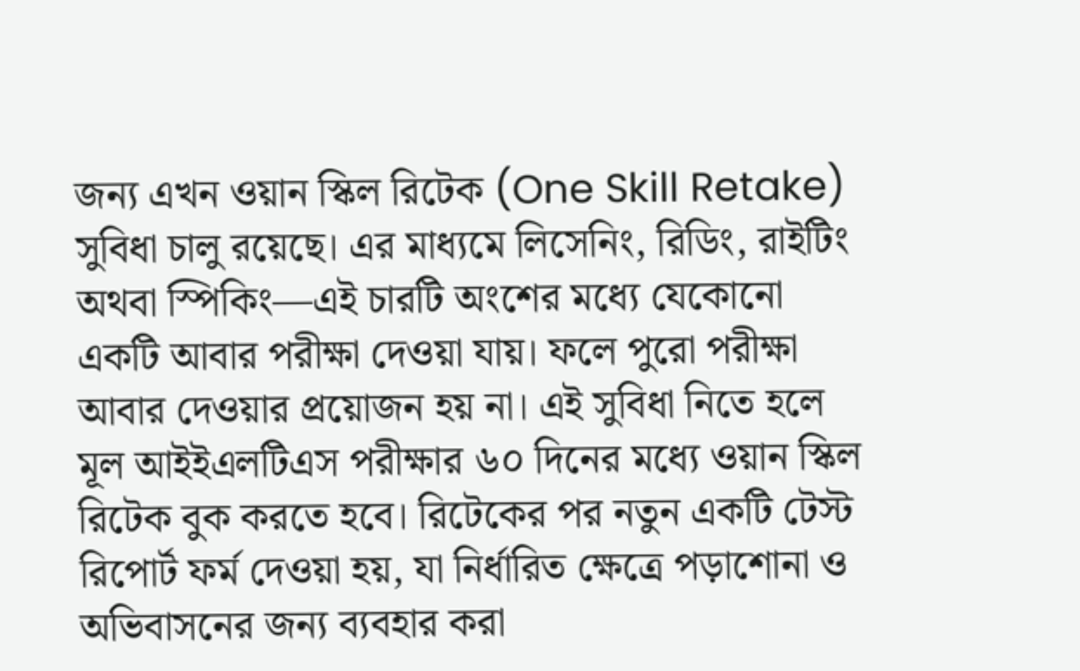জন্য এখন ওয়ান স্কিল রিটেক (One Skill Retake) সুবিধা চালু রয়েছে। এর মাধ্যমে লিসেনিং, রিডিং, রাইটিং অথবা স্পিকিং—এই চারটি অংশের মধ্যে যেকোনো একটি আবার পরীক্ষা দেওয়া যায়। ফলে পুরো পরীক্ষা আবার দেওয়ার প্রয়োজন হয় না। এই সুবিধা নিতে হলে মূল আইইএলটিএস পরীক্ষার ৬০ দিনের মধ্যে ওয়ান স্কিল রিটেক বুক করতে হবে। রিটেকের পর নতুন একটি টেস্ট রিপোর্ট ফর্ম দেওয়া হয়, যা নির্ধারিত ক্ষেত্রে পড়াশোনা ও অভিবাসনের জন্য ব্যবহার করা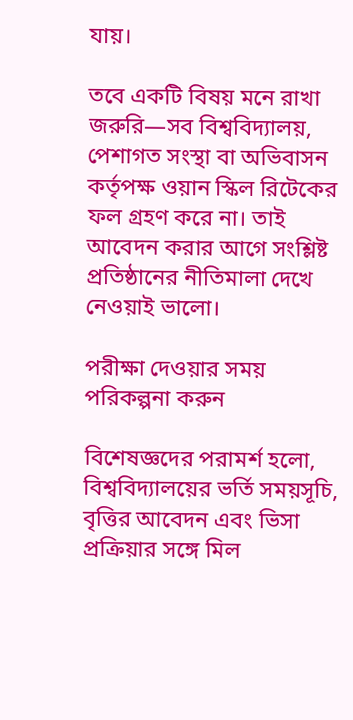যায়।

তবে একটি বিষয় মনে রাখা জরুরি—সব বিশ্ববিদ্যালয়, পেশাগত সংস্থা বা অভিবাসন কর্তৃপক্ষ ওয়ান স্কিল রিটেকের ফল গ্রহণ করে না। তাই আবেদন করার আগে সংশ্লিষ্ট প্রতিষ্ঠানের নীতিমালা দেখে নেওয়াই ভালো।

পরীক্ষা দেওয়ার সময় পরিকল্পনা করুন

বিশেষজ্ঞদের পরামর্শ হলো, বিশ্ববিদ্যালয়ের ভর্তি সময়সূচি, বৃত্তির আবেদন এবং ভিসা প্রক্রিয়ার সঙ্গে মিল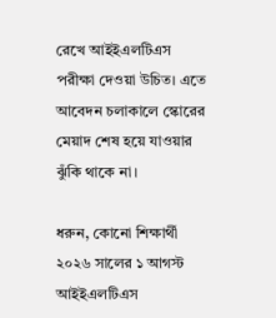রেখে আইইএলটিএস পরীক্ষা দেওয়া উচিত। এতে আবেদন চলাকালে স্কোরের মেয়াদ শেষ হয়ে যাওয়ার ঝুঁকি থাকে না।

ধরুন, কোনো শিক্ষার্থী ২০২৬ সালের ১ আগস্ট আইইএলটিএস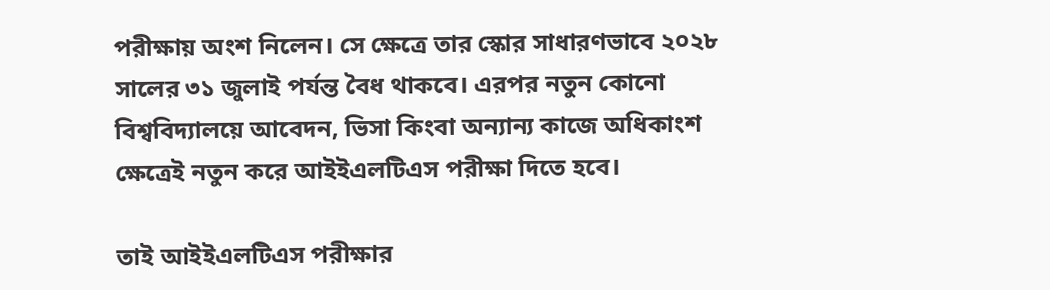পরীক্ষায় অংশ নিলেন। সে ক্ষেত্রে তার স্কোর সাধারণভাবে ২০২৮ সালের ৩১ জুলাই পর্যন্ত বৈধ থাকবে। এরপর নতুন কোনো বিশ্ববিদ্যালয়ে আবেদন, ভিসা কিংবা অন্যান্য কাজে অধিকাংশ ক্ষেত্রেই নতুন করে আইইএলটিএস পরীক্ষা দিতে হবে।

তাই আইইএলটিএস পরীক্ষার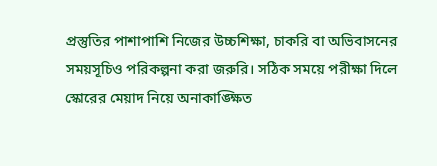প্রস্তুতির পাশাপাশি নিজের উচ্চশিক্ষা, চাকরি বা অভিবাসনের সময়সূচিও পরিকল্পনা করা জরুরি। সঠিক সময়ে পরীক্ষা দিলে স্কোরের মেয়াদ নিয়ে অনাকাঙ্ক্ষিত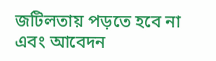জটিলতায় পড়তে হবে না এবং আবেদন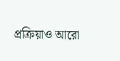প্রক্রিয়াও আরো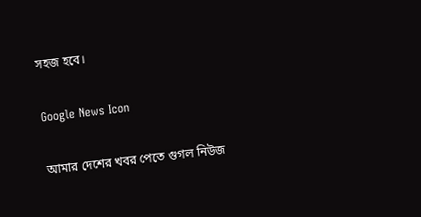সহজ হবে।

Google News Icon

আমার দেশের খবর পেতে গুগল নিউজ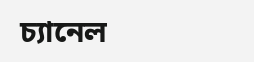চ্যানেল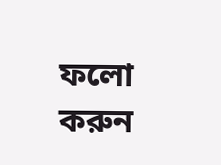ফলো করুন